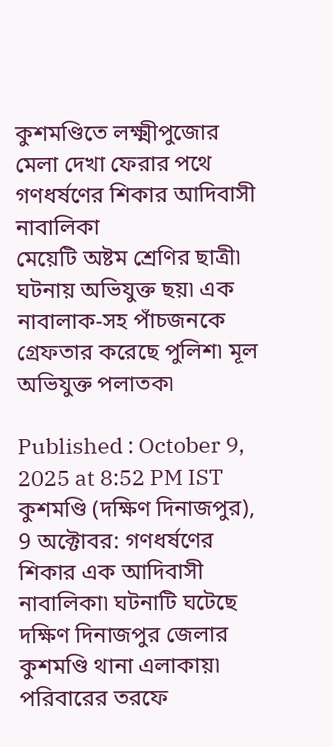কুশমণ্ডিতে লক্ষ্মীপুজোর মেলা দেখা ফেরার পথে গণধর্ষণের শিকার আদিবাসী নাবালিকা
মেয়েটি অষ্টম শ্রেণির ছাত্রী৷ ঘটনায় অভিযুক্ত ছয়৷ এক নাবালাক-সহ পাঁচজনকে গ্রেফতার করেছে পুলিশ৷ মূল অভিযুক্ত পলাতক৷

Published : October 9, 2025 at 8:52 PM IST
কুশমণ্ডি (দক্ষিণ দিনাজপুর), 9 অক্টোবর: গণধর্ষণের শিকার এক আদিবাসী নাবালিকা৷ ঘটনাটি ঘটেছে দক্ষিণ দিনাজপুর জেলার কুশমণ্ডি থানা এলাকায়৷ পরিবারের তরফে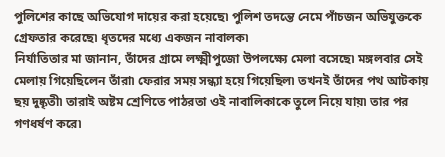পুলিশের কাছে অভিযোগ দায়ের করা হয়েছে৷ পুলিশ তদন্তে নেমে পাঁচজন অভিযুক্তকে গ্রেফতার করেছে৷ ধৃতদের মধ্যে একজন নাবালক৷
নির্যাতিতার মা জানান, তাঁদের গ্রামে লক্ষ্মীপুজো উপলক্ষ্যে মেলা বসেছে৷ মঙ্গলবার সেই মেলায় গিয়েছিলেন তাঁরা৷ ফেরার সময় সন্ধ্যা হয়ে গিয়েছিল৷ তখনই তাঁদের পথ আটকায় ছয় দুষ্কৃতী৷ তারাই অষ্টম শ্রেণিতে পাঠরতা ওই নাবালিকাকে তুলে নিয়ে যায়৷ তার পর গণধর্ষণ করে৷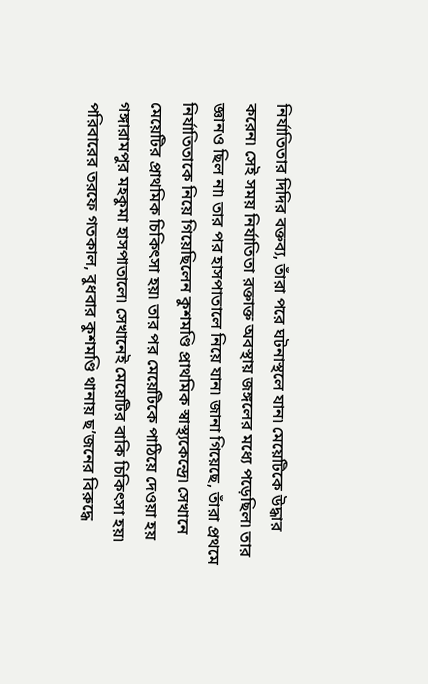নির্যাতিতার দিদির বক্তব্য, তাঁরা পরে ঘটনাস্থলে যান৷ মেয়েটিকে উদ্ধার করেন৷ সেই সময় নির্যাতিতা রক্তাক্ত অবস্থায় জঙ্গলের মধ্যে পড়েছিল৷ তার জ্ঞানও ছিল না৷ তার পর হাসপাতালে নিয়ে যান৷ জানা গিয়েছে, তাঁরা প্রথমে নির্যাতিতাকে নিয়ে গিয়েছিলেন কুশমণ্ডি প্রাথমিক স্বাস্থ্যকেন্দ্রে৷ সেখানে মেয়েটির প্রাথমিক চিকিৎসা হয়৷ তার পর মেয়েটিকে পাঠিয়ে দেওয়া হয় গঙ্গারামপুর মহকুমা হাসপাতালে৷ সেখানেই মেয়েটির বাকি চিকিৎসা হয়৷
পরিবারের তরফে গতকাল, বুধবার কুশমণ্ডি থানায় ছ’জনের বিরুদ্ধে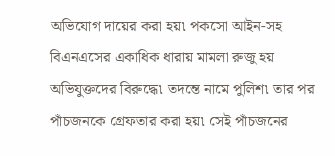অভিযোগ দায়ের করা হয়৷ পকসো আইন-সহ বিএনএসের একাধিক ধারায় মামলা রুজু হয় অভিযুক্তদের বিরুদ্ধে৷ তদন্তে নামে পুলিশ৷ তার পর পাঁচজনকে গ্রেফতার করা হয়৷ সেই পাঁচজনের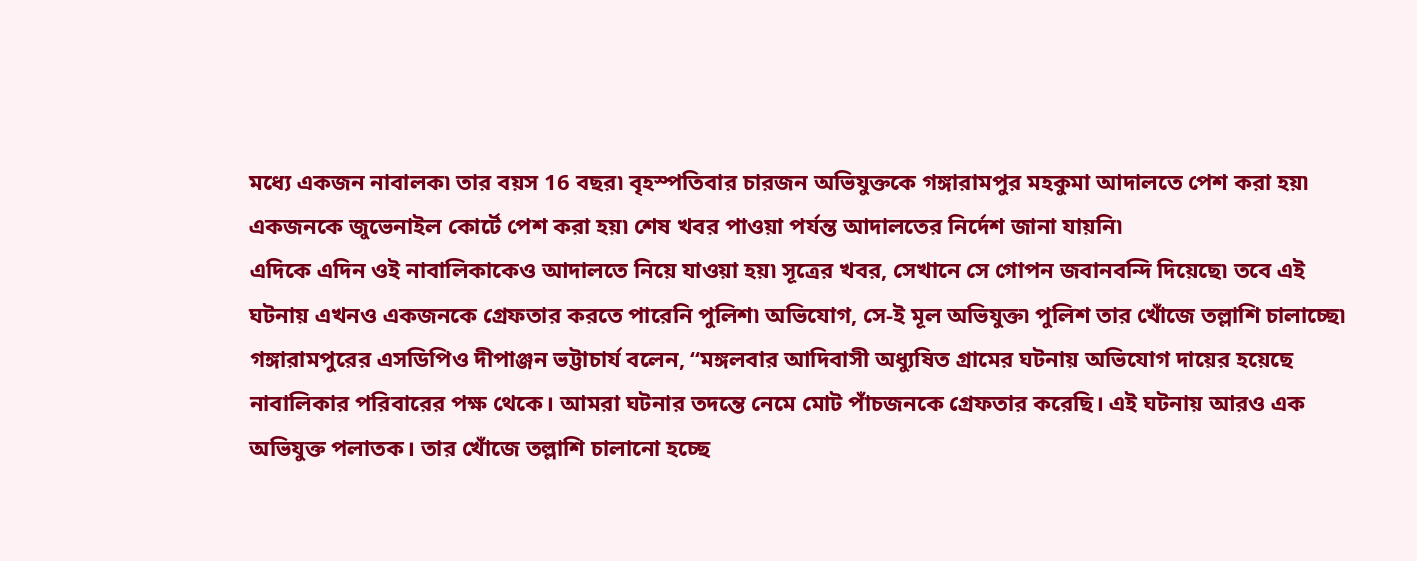মধ্যে একজন নাবালক৷ তার বয়স 16 বছর৷ বৃহস্পতিবার চারজন অভিযুক্তকে গঙ্গারামপুর মহকুমা আদালতে পেশ করা হয়৷ একজনকে জুভেনাইল কোর্টে পেশ করা হয়৷ শেষ খবর পাওয়া পর্যন্ত আদালতের নির্দেশ জানা যায়নি৷
এদিকে এদিন ওই নাবালিকাকেও আদালতে নিয়ে যাওয়া হয়৷ সূত্রের খবর, সেখানে সে গোপন জবানবন্দি দিয়েছে৷ তবে এই ঘটনায় এখনও একজনকে গ্রেফতার করতে পারেনি পুলিশ৷ অভিযোগ, সে-ই মূল অভিযুক্ত৷ পুলিশ তার খোঁজে তল্লাশি চালাচ্ছে৷ গঙ্গারামপুরের এসডিপিও দীপাঞ্জন ভট্টাচার্য বলেন, ‘‘মঙ্গলবার আদিবাসী অধ্যুষিত গ্রামের ঘটনায় অভিযোগ দায়ের হয়েছে নাবালিকার পরিবারের পক্ষ থেকে। আমরা ঘটনার তদন্তে নেমে মোট পাঁচজনকে গ্রেফতার করেছি। এই ঘটনায় আরও এক অভিযুক্ত পলাতক। তার খোঁজে তল্লাশি চালানো হচ্ছে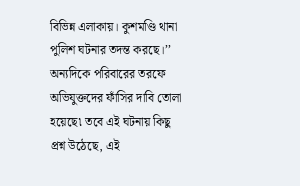বিভিন্ন এলাকায়। কুশমণ্ডি থানা পুলিশ ঘটনার তদন্ত করছে।’’
অন্যদিকে পরিবারের তরফে অভিযুক্তদের ফাঁসির দাবি তোলা হয়েছে৷ তবে এই ঘটনায় কিছু প্রশ্ন উঠেছে, এই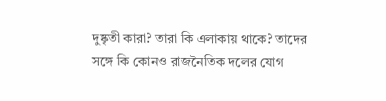দুষ্কৃতী কারা? তারা কি এলাকায় থাকে? তাদের সঙ্গে কি কোনও রাজনৈতিক দলের যোগ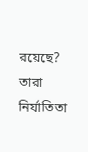রয়েছে? তারা নির্যাতিতা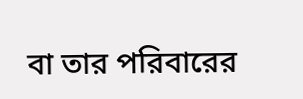বা তার পরিবারের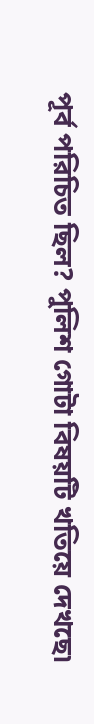পূর্ব পরিচিত ছিল? পুলিশ গোটা বিষয়টি খতিয়ে দেখছে৷